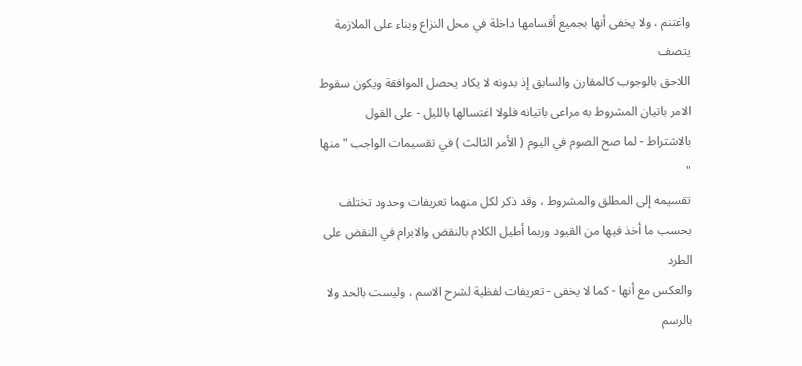واغتنم ، ولا يخفى أنها بجميع أقسامها داخلة في محل النزاع وبناء على الملازمة يتصف
اللاحق بالوجوب كالمقارن والسابق إذ بدونه لا يكاد يحصل الموافقة ويكون سقوط
الامر باتيان المشروط به مراعى باتيانه فلولا اغتسالها بالليل - على القول
بالاشتراط - لما صح الصوم في اليوم ( الأمر الثالث ) في تقسيمات الواجب " منها "
تقسيمه إلى المطلق والمشروط ، وقد ذكر لكل منهما تعريفات وحدود تختلف
بحسب ما أخذ فيها من القيود وربما أطيل الكلام بالنقض والابرام في النقض على الطرد
والعكس مع أنها - كما لا يخفى - تعريفات لفظية لشرح الاسم ، وليست بالحد ولا بالرسم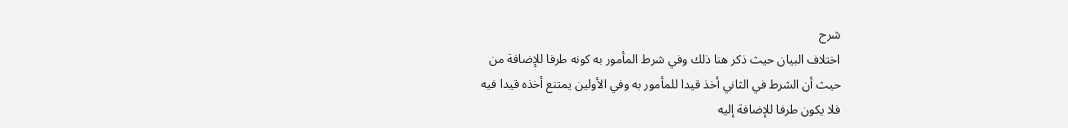شرح
اختلاف البيان حيث ذكر هنا ذلك وفي شرط المأمور به كونه طرفا للإضافة من
حيث أن الشرط في الثاني أخذ قيدا للمأمور به وفي الأولين يمتنع أخذه قيدا فيه
فلا يكون طرفا للإضافة إليه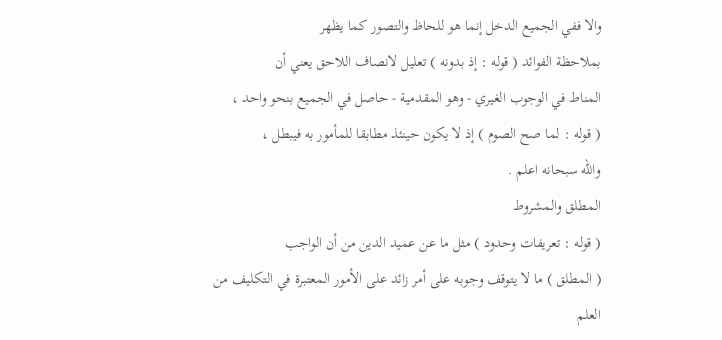والا ففي الجميع الدخل إنما هو للحاظ والتصور كما يظهر
بملاحظة الفوائد ( قوله : إذ بدونه ) تعليل لانصاف اللاحق يعني أن
المناط في الوجوب الغيري - وهو المقدمية - حاصل في الجميع بنحو واحد ،
( قوله : لما صح الصوم ) إذ لا يكون حينئذ مطابقا للمأمور به فيبطل ،
والله سبحانه اعلم .
المطلق والمشروط
( قوله : تعريفات وحدود ) مثل ما عن عميد الدين من أن الواجب
( المطلق ) ما لا يتوقف وجوبه على أمر زائد على الأمور المعتبرة في التكليف من
العلم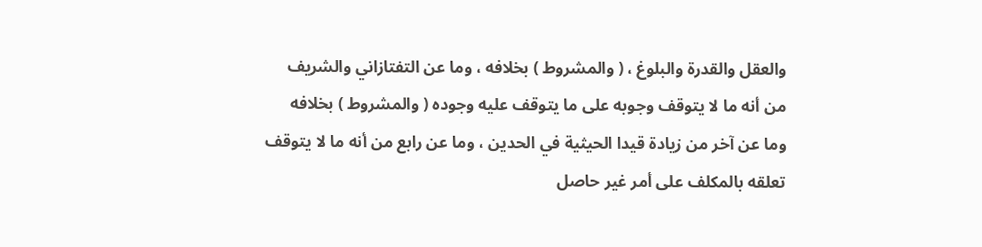والعقل والقدرة والبلوغ ، ( والمشروط ) بخلافه ، وما عن التفتازاني والشريف
من أنه ما لا يتوقف وجوبه على ما يتوقف عليه وجوده ( والمشروط ) بخلافه
وما عن آخر من زيادة قيدا الحيثية في الحدين ، وما عن رابع من أنه ما لا يتوقف
تعلقه بالمكلف على أمر غير حاصل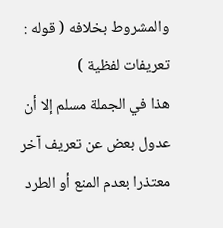والمشروط بخلافه ( قوله : تعريفات لفظية )
هذا في الجملة مسلم إلا أن عدول بعض عن تعريف آخر معتذرا بعدم المنع أو الطرد